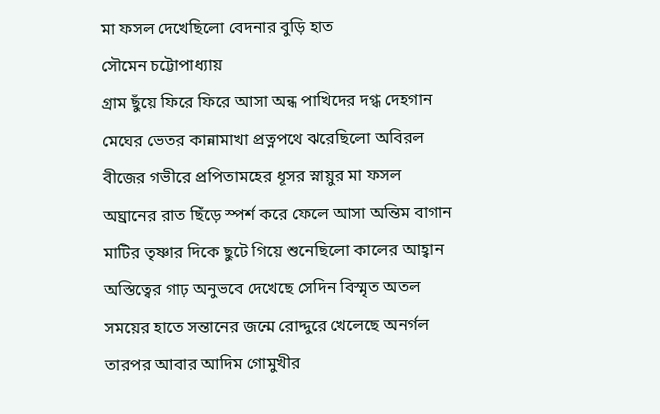মা ফসল দেখেছিলো বেদনার বুড়ি হাত
সৌমেন চট্টোপাধ্যায়
গ্রাম ছুঁয়ে ফিরে ফিরে আসা অন্ধ পাখিদের দগ্ধ দেহগান
মেঘের ভেতর কান্নামাখা প্রত্নপথে ঝরেছিলো অবিরল
বীজের গভীরে প্রপিতামহের ধূসর স্নায়ুর মা ফসল
অঘ্রানের রাত ছিঁড়ে স্পর্শ করে ফেলে আসা অন্তিম বাগান
মাটির তৃষ্ণার দিকে ছুটে গিয়ে শুনেছিলো কালের আহ্বান
অস্তিত্বের গাঢ় অনুভবে দেখেছে সেদিন বিস্মৃত অতল
সময়ের হাতে সন্তানের জন্মে রোদ্দুরে খেলেছে অনর্গল
তারপর আবার আদিম গোমুখীর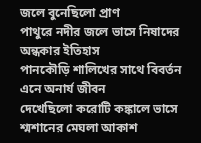জলে বুনেছিলো প্রাণ
পাথুরে নদীর জলে ভাসে নিষাদের অন্ধকার ইতিহাস
পানকৌড়ি শালিখের সাথে বিবর্তন এনে অনার্য জীবন
দেখেছিলো করোটি কঙ্কালে ভাসে শ্মশানের মেঘলা আকাশ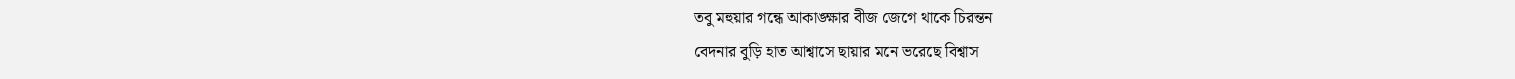তবু মহুয়ার গন্ধে আকাঙ্ক্ষার বীজ জেগে থাকে চিরন্তন
বেদনার বুড়ি হাত আশ্বাসে ছায়ার মনে ভরেছে বিশ্বাস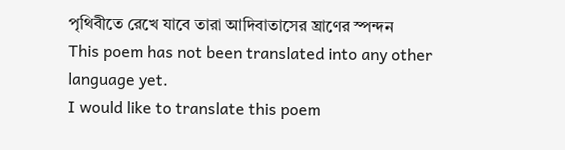পৃথিবীতে রেখে যাবে তারা আদিবাতাসের ঘ্রাণের স্পন্দন
This poem has not been translated into any other language yet.
I would like to translate this poem